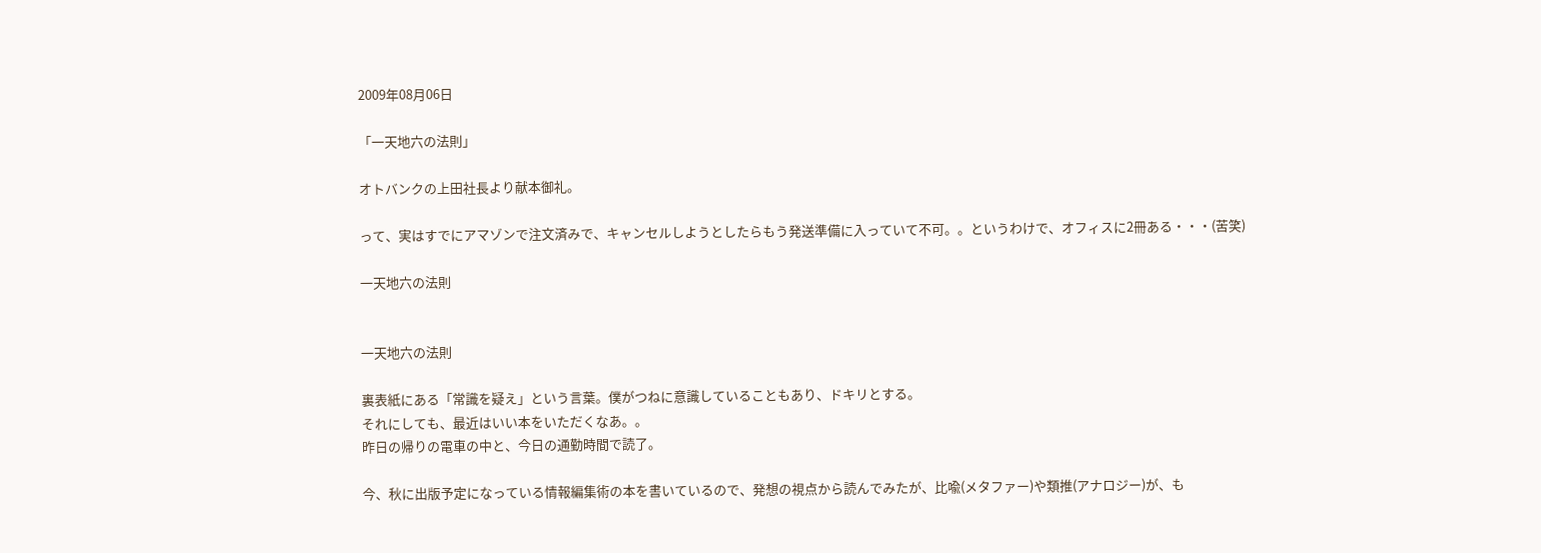2009年08月06日

「一天地六の法則」

オトバンクの上田社長より献本御礼。

って、実はすでにアマゾンで注文済みで、キャンセルしようとしたらもう発送準備に入っていて不可。。というわけで、オフィスに2冊ある・・・(苦笑)

一天地六の法則


一天地六の法則

裏表紙にある「常識を疑え」という言葉。僕がつねに意識していることもあり、ドキリとする。
それにしても、最近はいい本をいただくなあ。。
昨日の帰りの電車の中と、今日の通勤時間で読了。

今、秋に出版予定になっている情報編集術の本を書いているので、発想の視点から読んでみたが、比喩(メタファー)や類推(アナロジー)が、も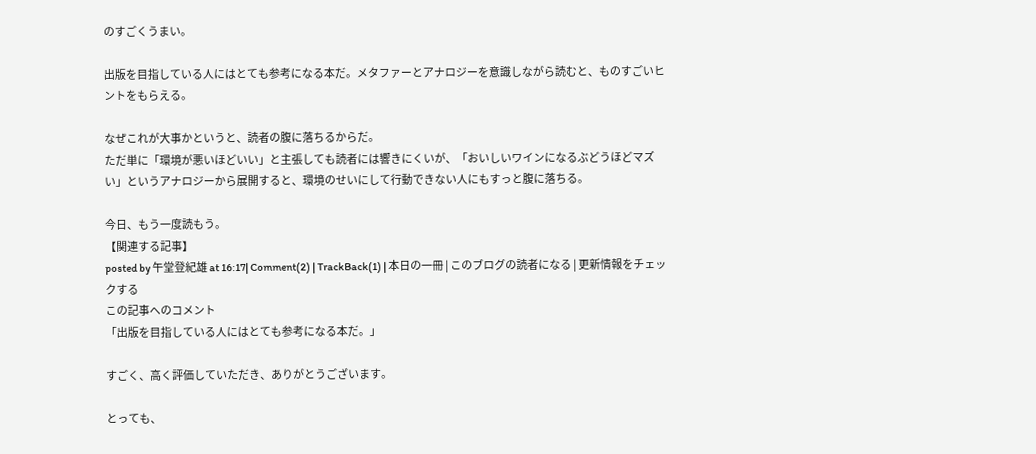のすごくうまい。

出版を目指している人にはとても参考になる本だ。メタファーとアナロジーを意識しながら読むと、ものすごいヒントをもらえる。

なぜこれが大事かというと、読者の腹に落ちるからだ。
ただ単に「環境が悪いほどいい」と主張しても読者には響きにくいが、「おいしいワインになるぶどうほどマズい」というアナロジーから展開すると、環境のせいにして行動できない人にもすっと腹に落ちる。

今日、もう一度読もう。
【関連する記事】
posted by 午堂登紀雄 at 16:17| Comment(2) | TrackBack(1) | 本日の一冊 | このブログの読者になる | 更新情報をチェックする
この記事へのコメント
「出版を目指している人にはとても参考になる本だ。」

すごく、高く評価していただき、ありがとうございます。

とっても、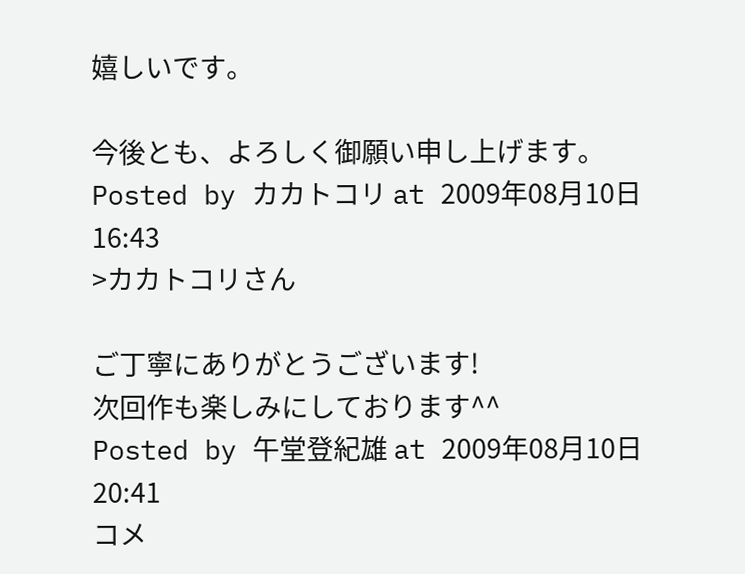嬉しいです。

今後とも、よろしく御願い申し上げます。
Posted by カカトコリ at 2009年08月10日 16:43
>カカトコリさん

ご丁寧にありがとうございます!
次回作も楽しみにしております^^
Posted by 午堂登紀雄 at 2009年08月10日 20:41
コメ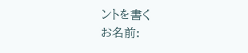ントを書く
お名前: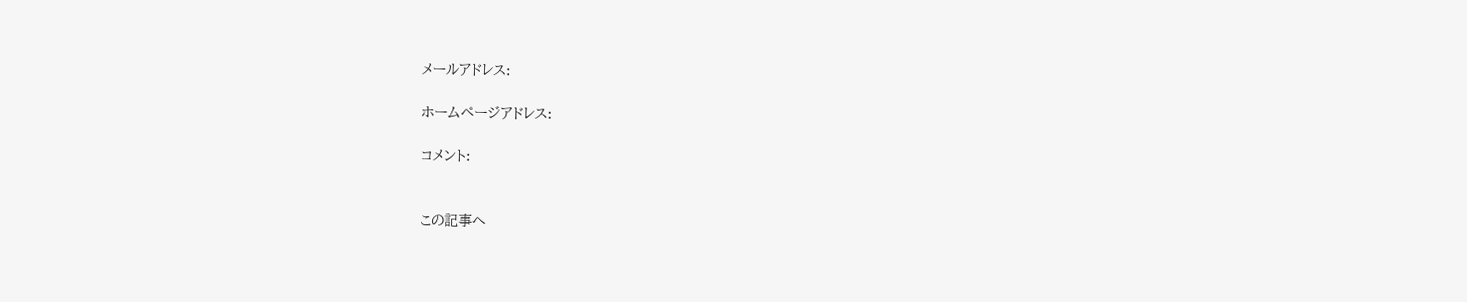メールアドレス:

ホームページアドレス:

コメント:


この記事へ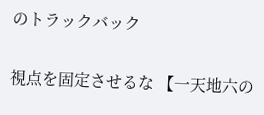のトラックバック

視点を固定させるな 【一天地六の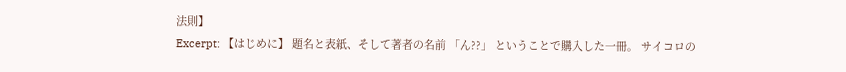法則】
Excerpt: 【はじめに】 題名と表紙、そして著者の名前 「ん??」 ということで購入した一冊。 サイコロの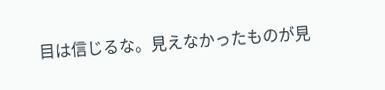目は信じるな。見えなかったものが見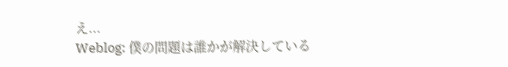え...
Weblog: 僕の問題は誰かが解決している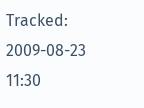Tracked: 2009-08-23 11:30